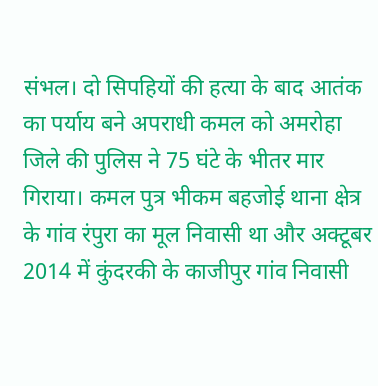संभल। दो सिपहियों की हत्या के बाद आतंक का पर्याय बने अपराधी कमल को अमरोहा जिले की पुलिस ने 75 घंटे के भीतर मार गिराया। कमल पुत्र भीकम बहजोई थाना क्षेत्र के गांव रंपुरा का मूल निवासी था और अक्टूबर 2014 में कुंदरकी के काजीपुर गांव निवासी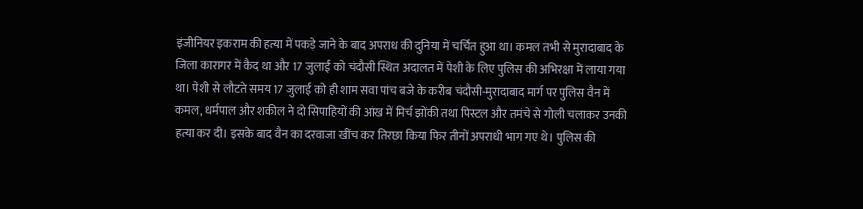इंजीनियर इकराम की हत्या में पकड़े जाने के बाद अपराध की दुनिया में चर्चित हुआ था। कमल तभी से मुरादाबाद के जिला कारागर में कैद था और 17 जुलाई को चंदौसी स्थित अदालत में पेशी के लिए पुलिस की अभिरक्षा में लाया गया था। पेशी से लौटते समय 17 जुलाई को ही शाम सवा पांच बजे के करीब चंदौसी-मुरादाबाद मार्ग पर पुलिस वैन में कमल, धर्मपाल और शकील ने दो सिपाहियों की आंख में मिर्च झोंकी तथा पिस्टल और तमंचे से गोली चलाकर उनकी हत्या कर दी। इसके बाद वैन का दरवाजा खींच कर तिरछा किया फिर तीनों अपराधी भाग गए थे। पुलिस की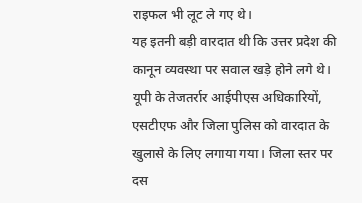राइफल भी लूट ले गए थे।
यह इतनी बड़ी वारदात थी कि उत्तर प्रदेश की कानून व्यवस्था पर सवाल खड़े होने लगे थे। यूपी के तेजतर्रार आईपीएस अधिकारियों, एसटीएफ और जिला पुलिस को वारदात के खुलासे के लिए लगाया गया। जिला स्तर पर दस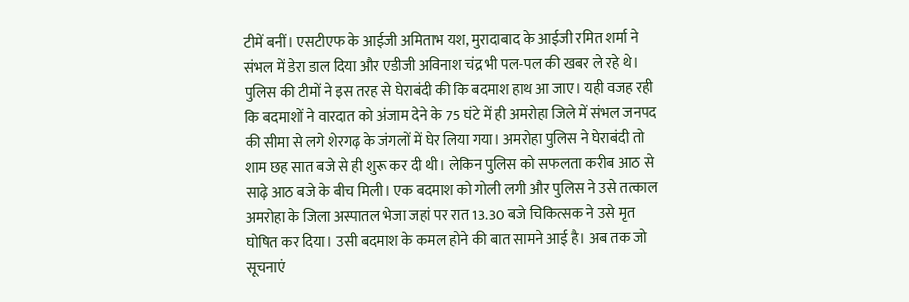टीमें बनीं। एसटीएफ के आईजी अमिताभ यश, मुरादाबाद के आईजी रमित शर्मा ने संभल में डेरा डाल दिया और एडीजी अविनाश चंद्र भी पल-पल की खबर ले रहे थे। पुलिस की टीमों ने इस तरह से घेराबंदी की कि बदमाश हाथ आ जाए। यही वजह रही कि बदमाशों ने वारदात को अंजाम देने के 75 घंटे में ही अमरोहा जिले में संभल जनपद की सीमा से लगे शेरगढ़ के जंगलों में घेर लिया गया। अमरोहा पुलिस ने घेराबंदी तो शाम छह सात बजे से ही शुरू कर दी थी। लेकिन पुलिस को सफलता करीब आठ से साढ़े आठ बजे के बीच मिली। एक बदमाश को गोली लगी और पुलिस ने उसे तत्काल अमरोहा के जिला अस्पातल भेजा जहां पर रात 13.30 बजे चिकित्सक ने उसे मृत घोषित कर दिया। उसी बदमाश के कमल होने की बात सामने आई है। अब तक जो सूचनाएं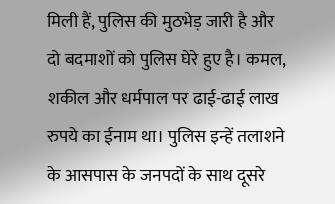मिली हैं, पुलिस की मुठभेड़ जारी है और दो बदमाशों को पुलिस घेरे हुए है। कमल, शकील और धर्मपाल पर ढाई-ढाई लाख रुपये का ईनाम था। पुलिस इन्हें तलाशने के आसपास के जनपदों के साथ दूसरे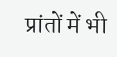प्रांतों में भी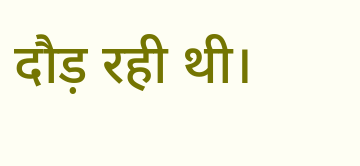दौड़ रही थी।